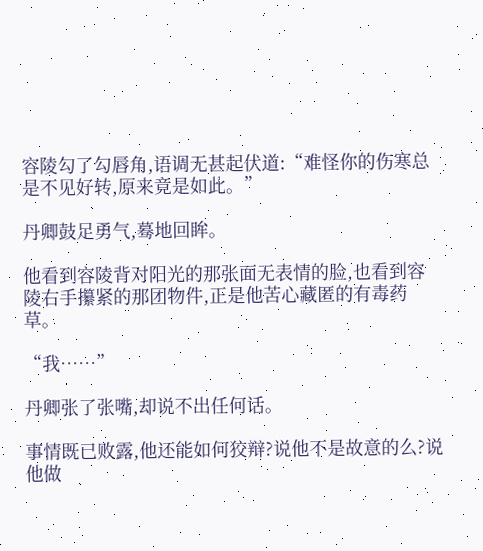容陵勾了勾唇角,语调无甚起伏道:“难怪你的伤寒总是不见好转,原来竟是如此。”

丹卿鼓足勇气,蓦地回眸。

他看到容陵背对阳光的那张面无表情的脸,也看到容陵右手攥紧的那团物件,正是他苦心藏匿的有毒药草。

“我……”

丹卿张了张嘴,却说不出任何话。

事情既已败露,他还能如何狡辩?说他不是故意的么?说他做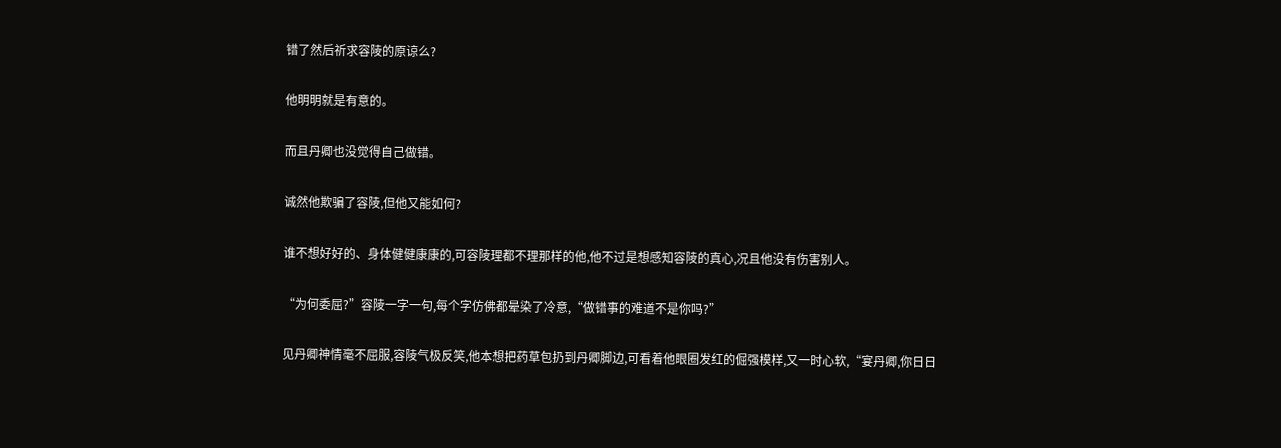错了然后祈求容陵的原谅么?

他明明就是有意的。

而且丹卿也没觉得自己做错。

诚然他欺骗了容陵,但他又能如何?

谁不想好好的、身体健健康康的,可容陵理都不理那样的他,他不过是想感知容陵的真心,况且他没有伤害别人。

“为何委屈?”容陵一字一句,每个字仿佛都晕染了冷意,“做错事的难道不是你吗?”

见丹卿神情毫不屈服,容陵气极反笑,他本想把药草包扔到丹卿脚边,可看着他眼圈发红的倔强模样,又一时心软,“宴丹卿,你日日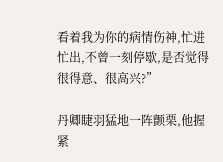看着我为你的病情伤神,忙进忙出,不曾一刻停歇,是否觉得很得意、很高兴?”

丹卿睫羽猛地一阵颤栗,他握紧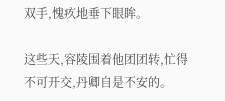双手,愧疚地垂下眼眸。

这些天,容陵围着他团团转,忙得不可开交,丹卿自是不安的。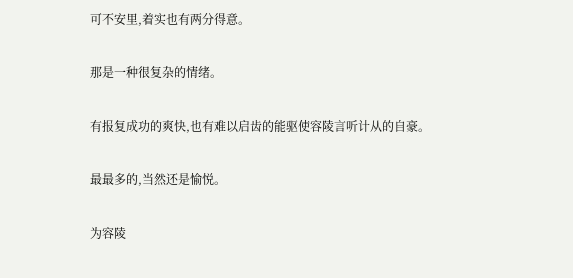可不安里,着实也有两分得意。

那是一种很复杂的情绪。

有报复成功的爽快,也有难以启齿的能驱使容陵言听计从的自豪。

最最多的,当然还是愉悦。

为容陵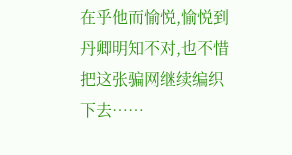在乎他而愉悦,愉悦到丹卿明知不对,也不惜把这张骗网继续编织下去……